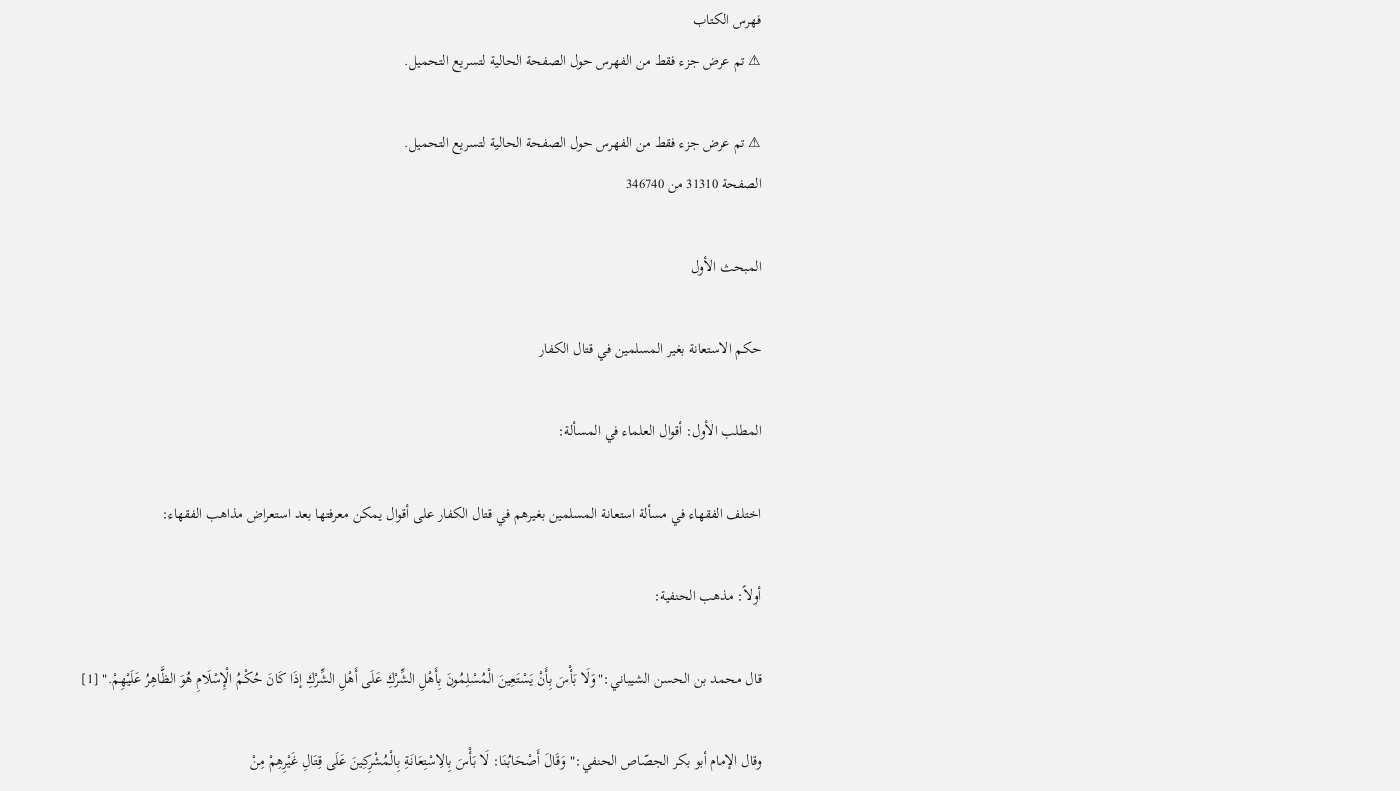فهرس الكتاب
⚠ تم عرض جزء فقط من الفهرس حول الصفحة الحالية لتسريع التحميل.

⚠ تم عرض جزء فقط من الفهرس حول الصفحة الحالية لتسريع التحميل.
الصفحة 31310 من 346740

المبحث الأول

حكم الاستعانة بغير المسلمين في قتال الكفار

المطلب الأول: أقوال العلماء في المسألة:

اختلف الفقهاء في مسألة استعانة المسلمين بغيرهم في قتال الكفار على أقوال يمكن معرفتها بعد استعراض مذاهب الفقهاء:

أولاً: مذهب الحنفية:

قال محمد بن الحسن الشيباني:"وَلَا بَأْسَ بِأَنْ يَسْتَعِينَ الْمُسْلِمُونَ بِأَهْلِ الشِّرْكِ عَلَى أَهْلِ الشِّرْكِ إذَا كَانَ حُكْمُ الْإِسْلَامِ هُوَ الظَّاهِرُ عَلَيْهِمْ." [1]

وقال الإمام أبو بكر الجصّاص الحنفي:"وَقَالَ أَصْحَابُنَا: لَا بَأْسَ بِالِاسْتِعَانَةِ بِالْمُشْرِكِينَ عَلَى قِتَالِ غَيْرِهِمْ مِنْ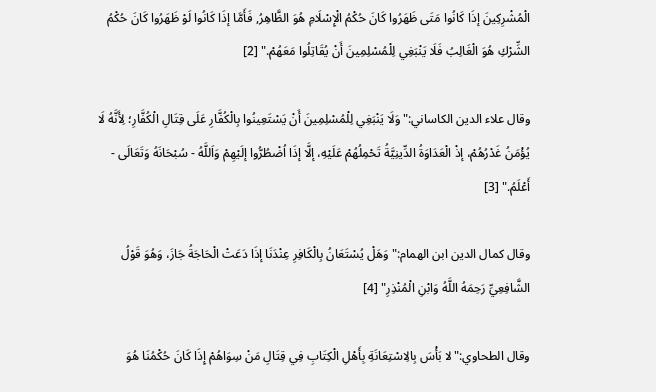الْمُشْرِكِينَ إذَا كَانُوا مَتَى ظَهَرُوا كَانَ حُكْمُ الْإِسْلَامِ هُوَ الظَّاهِرُ, فَأَمَّا إذَا كَانُوا لَوْ ظَهَرُوا كَانَ حُكْمُ الشِّرْكِ هُوَ الْغَالِبُ فَلَا يَنْبَغِي لِلْمُسْلِمِينَ أَنْ يُقَاتِلُوا مَعَهُمْ." [2]

وقال علاء الدين الكاساني:"وَلَا يَنْبَغِي لِلْمُسْلِمِينَ أَنْ يَسْتَعِينُوا بِالْكُفَّارِ عَلَى قِتَالِ الْكُفَّارِ؛ لِأَنَّهُ لَا يُؤْمَنُ غَدْرُهُمْ، إذْ الْعَدَاوَةُ الدِّينِيَّةُ تَحْمِلُهُمْ عَلَيْهِ، إلَّا إذَا اُضْطُرُّوا إلَيْهِمْ وَاَللَّهُ - سُبْحَانَهُ وَتَعَالَى - أَعْلَمُ." [3]

وقال كمال الدين ابن الهمام:"وَهَلْ يُسْتَعَانُ بِالْكَافِرِ عِنْدَنَا إذَا دَعَتْ الْحَاجَةُ جَازَ، وَهُوَ قَوْلُ الشَّافِعِيِّ رَحِمَهُ اللَّهُ وَابْنِ الْمُنْذِرِ" [4]

وقال الطحاوي:"لا بَأْسَ بِالِاسْتِعَانَةِ بِأَهْلِ الْكِتَابِ فِي قِتَالِ مَنْ سِوَاهُمْ إِذَا كَانَ حُكْمُنَا هُوَ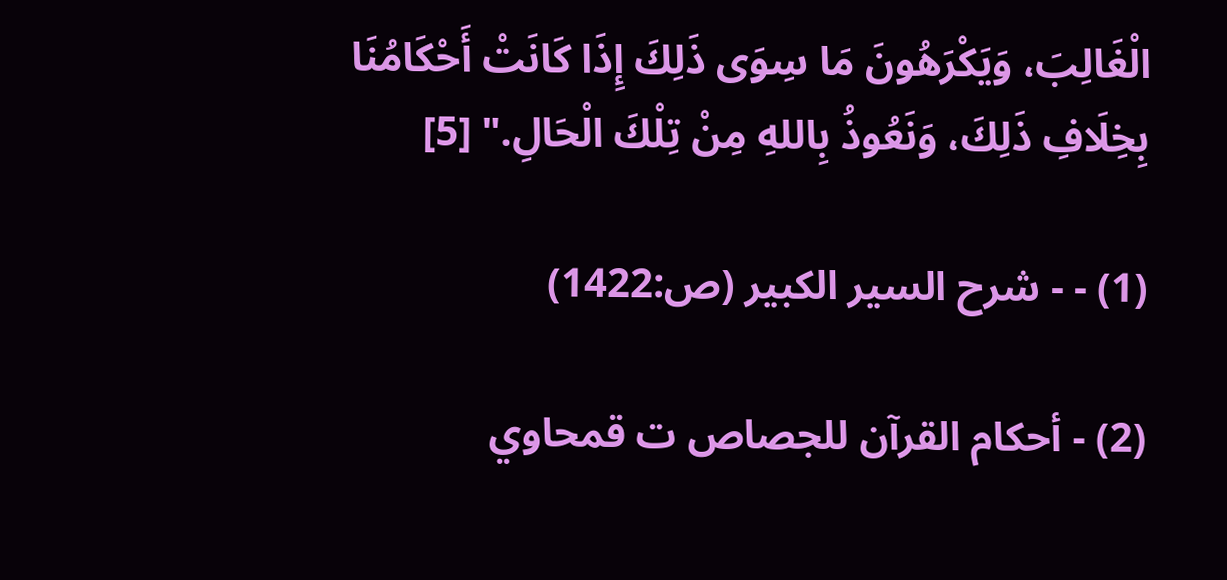الْغَالِبَ، وَيَكْرَهُونَ مَا سِوَى ذَلِكَ إِذَا كَانَتْ أَحْكَامُنَا بِخِلَافِ ذَلِكَ، وَنَعُوذُ بِاللهِ مِنْ تِلْكَ الْحَالِ." [5]

(1) - - شرح السير الكبير (ص:1422)

(2) - أحكام القرآن للجصاص ت قمحاوي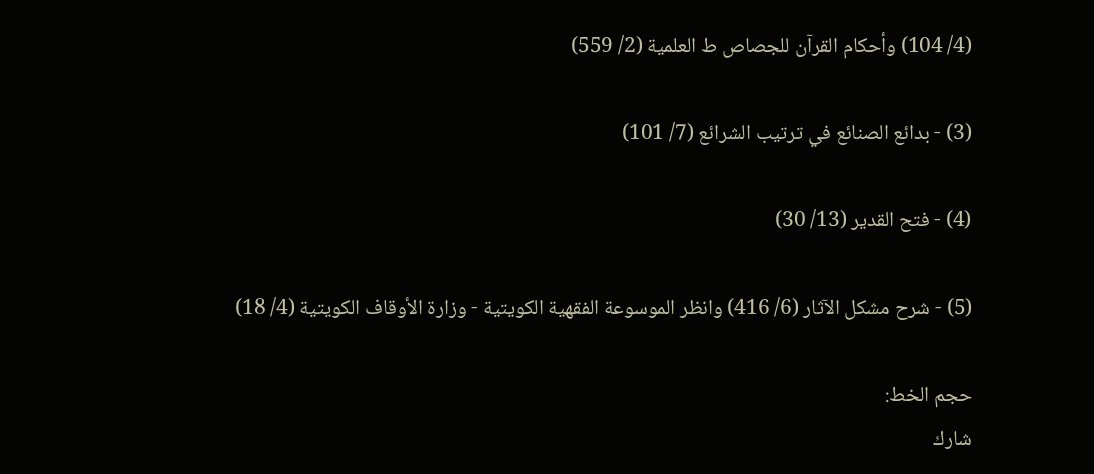(4/ 104) وأحكام القرآن للجصاص ط العلمية (2/ 559)

(3) - بدائع الصنائع في ترتيب الشرائع (7/ 101)

(4) - فتح القدير (13/ 30)

(5) - شرح مشكل الآثار (6/ 416) وانظر الموسوعة الفقهية الكويتية - وزارة الأوقاف الكويتية (4/ 18)

حجم الخط:
شارك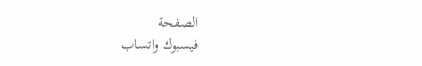الصفحة
فيسبوك واتساب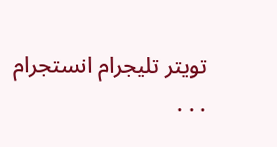تويتر تليجرام انستجرام
. . .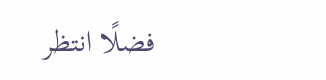فضلًا انتظر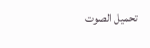تحميل الصوت